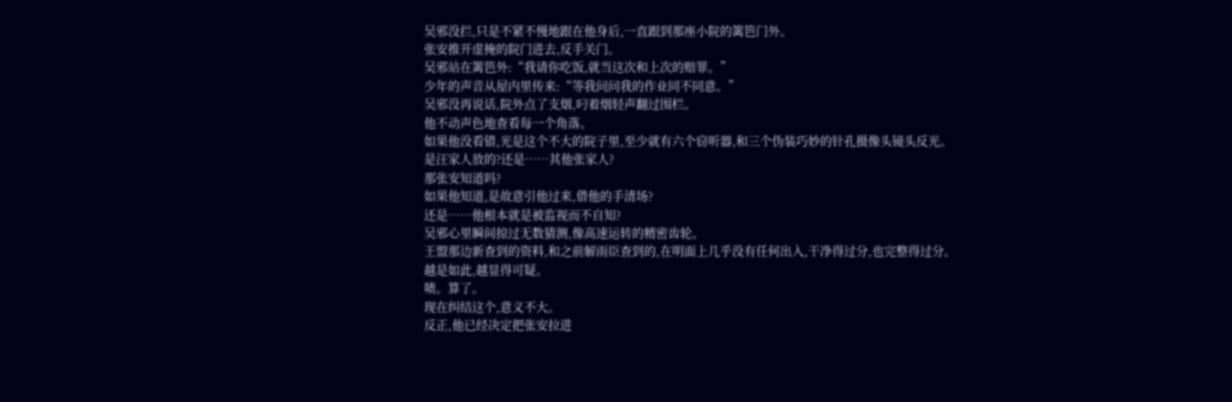吴邪没拦,只是不紧不慢地跟在他身后,一直跟到那座小院的篱笆门外。
张安推开虚掩的院门进去,反手关门。
吴邪站在篱笆外:“我请你吃饭,就当这次和上次的赔罪。”
少年的声音从屋内里传来:“等我问问我的作业同不同意。”
吴邪没再说话,院外点了支烟,叼着烟轻声翻过围栏。
他不动声色地查看每一个角落。
如果他没看错,光是这个不大的院子里,至少就有六个窃听器,和三个伪装巧妙的针孔摄像头镜头反光。
是汪家人放的?还是……其他张家人?
那张安知道吗?
如果他知道,是故意引他过来,借他的手清场?
还是……他根本就是被监视而不自知?
吴邪心里瞬间掠过无数猜测,像高速运转的精密齿轮。
王盟那边新查到的资料,和之前解雨臣查到的,在明面上几乎没有任何出入,干净得过分,也完整得过分。
越是如此,越显得可疑。
啧。算了。
现在纠结这个,意义不大。
反正,他已经决定把张安拉进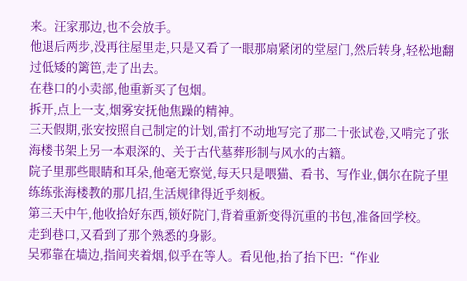来。汪家那边,也不会放手。
他退后两步,没再往屋里走,只是又看了一眼那扇紧闭的堂屋门,然后转身,轻松地翻过低矮的篱笆,走了出去。
在巷口的小卖部,他重新买了包烟。
拆开,点上一支,烟雾安抚他焦躁的精神。
三天假期,张安按照自己制定的计划,雷打不动地写完了那二十张试卷,又啃完了张海楼书架上另一本艰深的、关于古代墓葬形制与风水的古籍。
院子里那些眼睛和耳朵,他毫无察觉,每天只是喂猫、看书、写作业,偶尔在院子里练练张海楼教的那几招,生活规律得近乎刻板。
第三天中午,他收拾好东西,锁好院门,背着重新变得沉重的书包,准备回学校。
走到巷口,又看到了那个熟悉的身影。
吴邪靠在墙边,指间夹着烟,似乎在等人。看见他,抬了抬下巴:“作业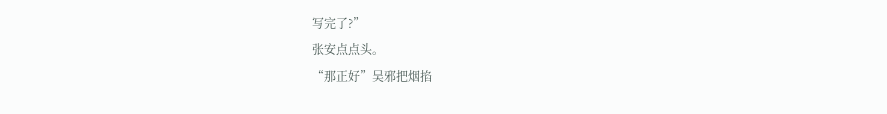写完了?”
张安点点头。
“那正好”吴邪把烟掐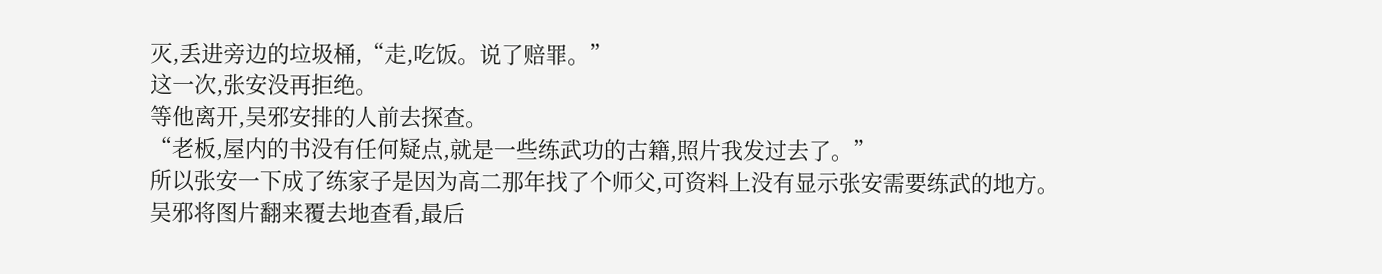灭,丢进旁边的垃圾桶,“走,吃饭。说了赔罪。”
这一次,张安没再拒绝。
等他离开,吴邪安排的人前去探查。
“老板,屋内的书没有任何疑点,就是一些练武功的古籍,照片我发过去了。”
所以张安一下成了练家子是因为高二那年找了个师父,可资料上没有显示张安需要练武的地方。
吴邪将图片翻来覆去地查看,最后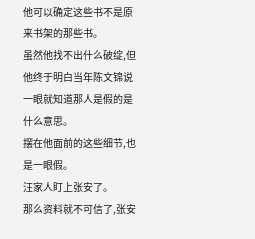他可以确定这些书不是原来书架的那些书。
虽然他找不出什么破绽,但他终于明白当年陈文锦说一眼就知道那人是假的是什么意思。
摆在他面前的这些细节,也是一眼假。
汪家人盯上张安了。
那么资料就不可信了,张安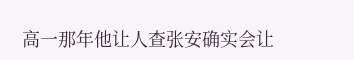高一那年他让人查张安确实会让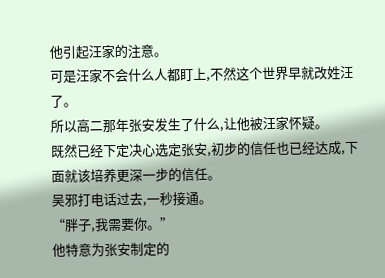他引起汪家的注意。
可是汪家不会什么人都盯上,不然这个世界早就改姓汪了。
所以高二那年张安发生了什么,让他被汪家怀疑。
既然已经下定决心选定张安,初步的信任也已经达成,下面就该培养更深一步的信任。
吴邪打电话过去,一秒接通。
“胖子,我需要你。”
他特意为张安制定的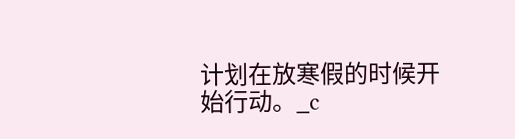计划在放寒假的时候开始行动。_c